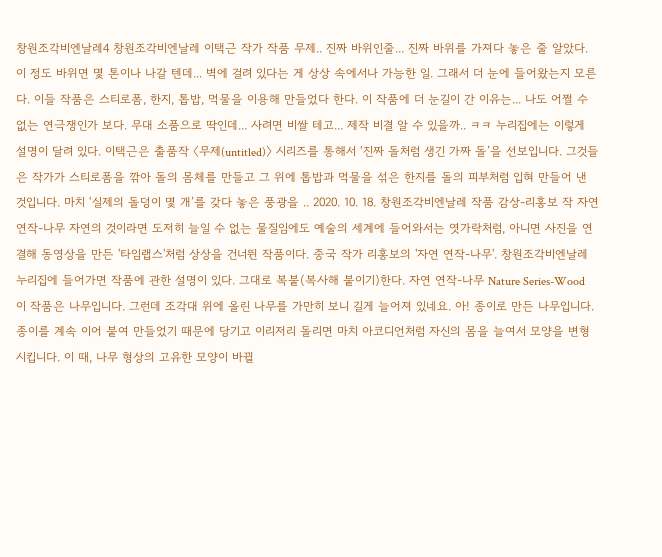창원조각비엔날레4 창원조각비엔날레 이택근 작가 작품 무제.. 진짜 바위인줄... 진짜 바위를 가져다 놓은 줄 알았다. 이 정도 바위면 몇 톤이나 나갈 텐데... 벽에 걸려 있다는 게 상상 속에서나 가능한 일. 그래서 더 눈에 들어왔는지 모른다. 이들 작품은 스티로폼, 한지, 톱밥, 먹물을 이용해 만들었다 한다. 이 작품에 더 눈길이 간 이유는... 나도 어쩔 수 없는 연극쟁인가 보다. 무대 소품으로 딱인데... 사려면 비쌀 테고... 제작 비결 알 수 있을까.. ㅋㅋ 누리집에는 이렇게 설명이 달려 있다. 이택근은 출품작 〈무제(untitled)〉 시리즈를 통해서 ‘진짜 돌처럼 생긴 가짜 돌’을 선보입니다. 그것들은 작가가 스티로폼을 깎아 돌의 몸체를 만들고 그 위에 톱밥과 먹물을 섞은 한지를 돌의 피부처럼 입혀 만들어 낸 것입니다. 마치 ‘실제의 돌덩이 몇 개’를 갖다 놓은 풍광을 .. 2020. 10. 18. 창원조각비엔날레 작품 감상-리홍보 작 자연 연작-나무 자연의 것이라면 도저히 늘일 수 없는 물질임에도 예술의 세계에 들어와서는 엿가락처럼, 아니면 사진을 연결해 동영상을 만든 '타임랩스'처럼 상상을 건너뛴 작품이다. 중국 작가 리홍보의 '자연 연작-나무'. 창원조각비엔날레 누리집에 들어가면 작품에 관한 설명이 있다. 그대로 복붙(복사해 붙이기)한다. 자연 연작-나무 Nature Series-Wood 이 작품은 나무입니다. 그런데 조각대 위에 올린 나무를 가만히 보니 길게 늘어져 있네요. 아! 종이로 만든 나무입니다. 종이를 계속 이어 붙여 만들었기 때문에 당기고 이리저리 돌리면 마치 아코디언처럼 자신의 몸을 늘여서 모양을 변형시킵니다. 이 때, 나무 형상의 고유한 모양이 바뀔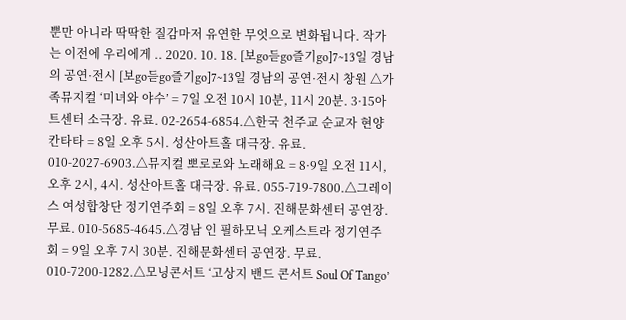뿐만 아니라 딱딱한 질감마저 유연한 무엇으로 변화됩니다. 작가는 이전에 우리에게 .. 2020. 10. 18. [보go듣go즐기go]7~13일 경남의 공연·전시 [보go듣go즐기go]7~13일 경남의 공연·전시 창원 △가족뮤지컬 ‘미녀와 야수’ = 7일 오전 10시 10분, 11시 20분. 3·15아트센터 소극장. 유료. 02-2654-6854.△한국 천주교 순교자 현양칸타타 = 8일 오후 5시. 성산아트홀 대극장. 유료. 010-2027-6903.△뮤지컬 뽀로로와 노래해요 = 8·9일 오전 11시, 오후 2시, 4시. 성산아트홀 대극장. 유료. 055-719-7800.△그레이스 여성합창단 정기연주회 = 8일 오후 7시. 진해문화센터 공연장. 무료. 010-5685-4645.△경남 인 필하모닉 오케스트라 정기연주회 = 9일 오후 7시 30분. 진해문화센터 공연장. 무료. 010-7200-1282.△모닝콘서트 ‘고상지 밴드 콘서트 Soul Of Tango’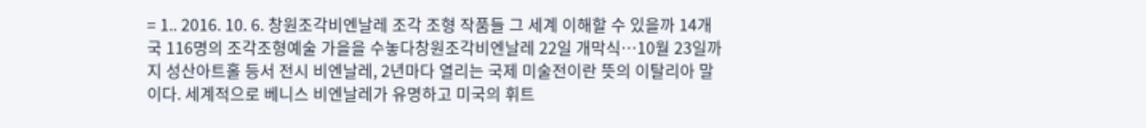= 1.. 2016. 10. 6. 창원조각비엔날레 조각 조형 작품들 그 세계 이해할 수 있을까 14개국 116명의 조각조형예술 가을을 수놓다창원조각비엔날레 22일 개막식…10월 23일까지 성산아트홀 등서 전시 비엔날레, 2년마다 열리는 국제 미술전이란 뜻의 이탈리아 말이다. 세계적으로 베니스 비엔날레가 유명하고 미국의 휘트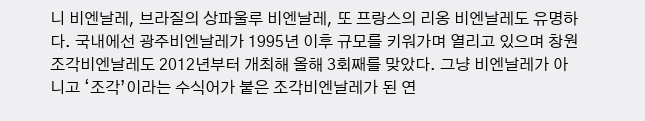니 비엔날레, 브라질의 상파울루 비엔날레, 또 프랑스의 리옹 비엔날레도 유명하다. 국내에선 광주비엔날레가 1995년 이후 규모를 키워가며 열리고 있으며 창원조각비엔날레도 2012년부터 개최해 올해 3회째를 맞았다. 그냥 비엔날레가 아니고 ‘조각’이라는 수식어가 붙은 조각비엔날레가 된 연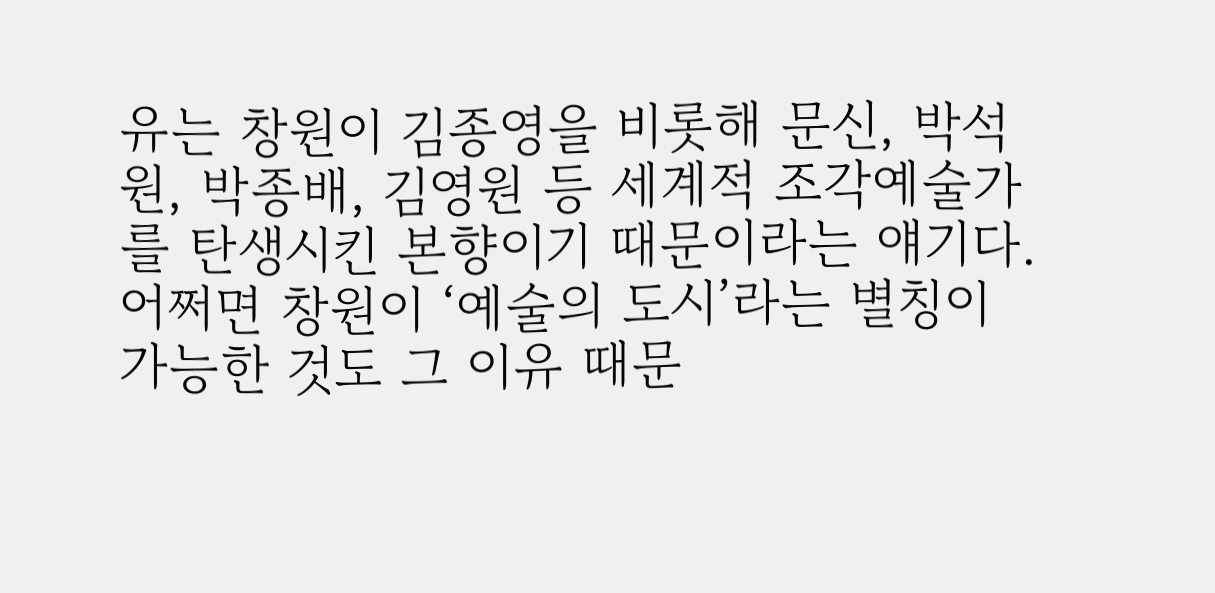유는 창원이 김종영을 비롯해 문신, 박석원, 박종배, 김영원 등 세계적 조각예술가를 탄생시킨 본향이기 때문이라는 얘기다. 어쩌면 창원이 ‘예술의 도시’라는 별칭이 가능한 것도 그 이유 때문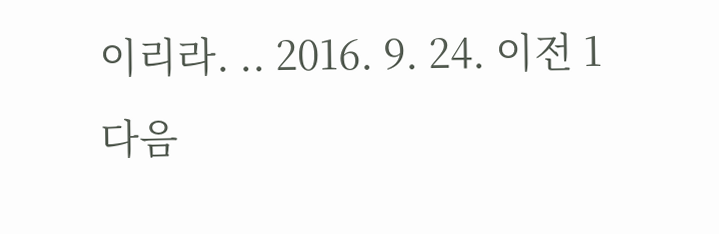이리라. .. 2016. 9. 24. 이전 1 다음